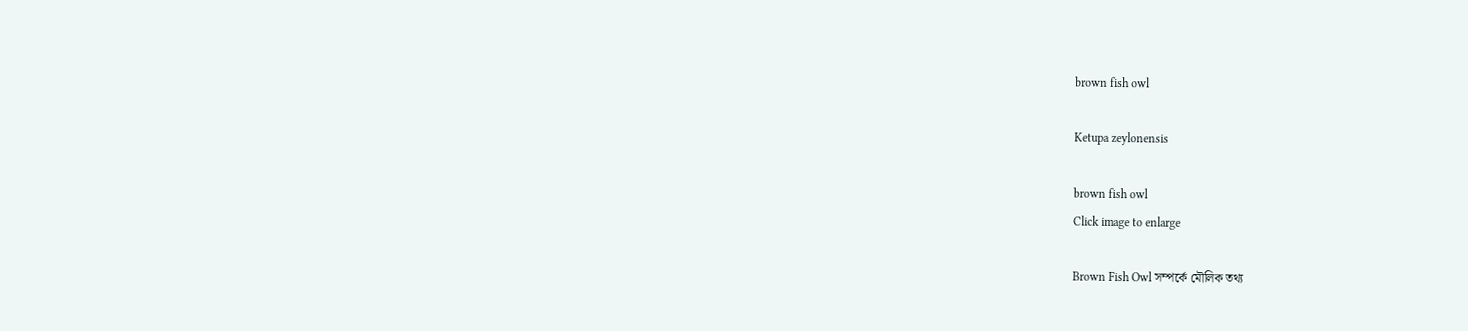brown fish owl

Ketupa zeylonensis

brown fish owl
Click image to enlarge

Brown Fish Owl সম্পর্কে মৌলিক তথ্য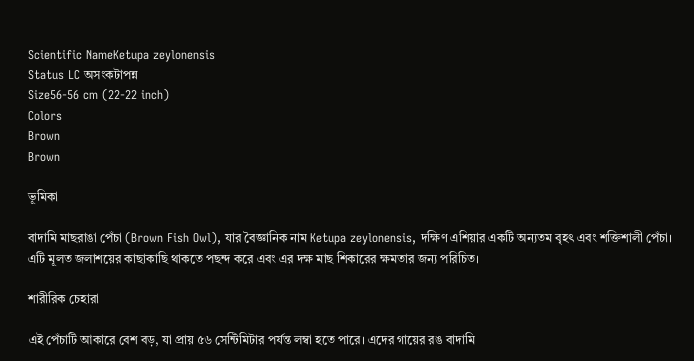Scientific NameKetupa zeylonensis
Status LC অসংকটাপন্ন
Size56-56 cm (22-22 inch)
Colors
Brown
Brown

ভূমিকা

বাদামি মাছরাঙা পেঁচা (Brown Fish Owl), যার বৈজ্ঞানিক নাম Ketupa zeylonensis, দক্ষিণ এশিয়ার একটি অন্যতম বৃহৎ এবং শক্তিশালী পেঁচা। এটি মূলত জলাশয়ের কাছাকাছি থাকতে পছন্দ করে এবং এর দক্ষ মাছ শিকারের ক্ষমতার জন্য পরিচিত।

শারীরিক চেহারা

এই পেঁচাটি আকারে বেশ বড়, যা প্রায় ৫৬ সেন্টিমিটার পর্যন্ত লম্বা হতে পারে। এদের গায়ের রঙ বাদামি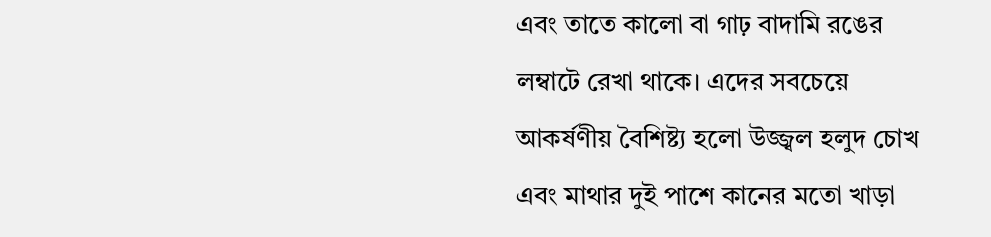এবং তাতে কালো বা গাঢ় বাদামি রঙের লম্বাটে রেখা থাকে। এদের সবচেয়ে আকর্ষণীয় বৈশিষ্ট্য হলো উজ্জ্বল হলুদ চোখ এবং মাথার দুই পাশে কানের মতো খাড়া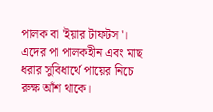পালক বা 'ইয়ার টাফটস'। এদের পা পালকহীন এবং মাছ ধরার সুবিধার্থে পায়ের নিচে রুক্ষ আঁশ থাকে।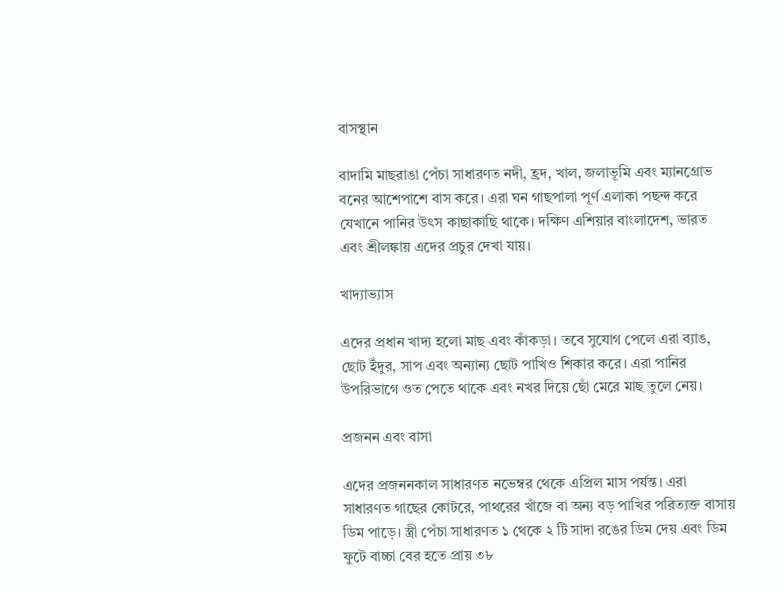বাসস্থান

বাদামি মাছরাঙা পেঁচা সাধারণত নদী, হ্রদ, খাল, জলাভূমি এবং ম্যানগ্রোভ বনের আশেপাশে বাস করে। এরা ঘন গাছপালা পূর্ণ এলাকা পছন্দ করে যেখানে পানির উৎস কাছাকাছি থাকে। দক্ষিণ এশিয়ার বাংলাদেশ, ভারত এবং শ্রীলঙ্কায় এদের প্রচুর দেখা যায়।

খাদ্যাভ্যাস

এদের প্রধান খাদ্য হলো মাছ এবং কাঁকড়া। তবে সুযোগ পেলে এরা ব্যাঙ, ছোট ইঁদুর, সাপ এবং অন্যান্য ছোট পাখিও শিকার করে। এরা পানির উপরিভাগে ওত পেতে থাকে এবং নখর দিয়ে ছোঁ মেরে মাছ তুলে নেয়।

প্রজনন এবং বাসা

এদের প্রজননকাল সাধারণত নভেম্বর থেকে এপ্রিল মাস পর্যন্ত। এরা সাধারণত গাছের কোটরে, পাথরের খাঁজে বা অন্য বড় পাখির পরিত্যক্ত বাসায় ডিম পাড়ে। স্ত্রী পেঁচা সাধারণত ১ থেকে ২ টি সাদা রঙের ডিম দেয় এবং ডিম ফুটে বাচ্চা বের হতে প্রায় ৩৮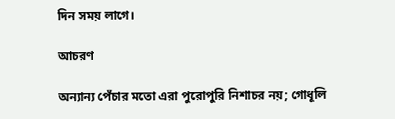দিন সময় লাগে।

আচরণ

অন্যান্য পেঁচার মতো এরা পুরোপুরি নিশাচর নয়; গোধূলি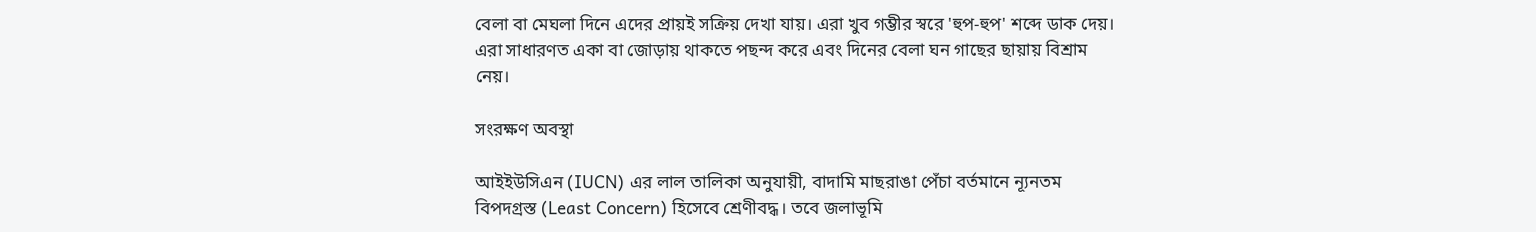বেলা বা মেঘলা দিনে এদের প্রায়ই সক্রিয় দেখা যায়। এরা খুব গম্ভীর স্বরে 'হুপ-হুপ' শব্দে ডাক দেয়। এরা সাধারণত একা বা জোড়ায় থাকতে পছন্দ করে এবং দিনের বেলা ঘন গাছের ছায়ায় বিশ্রাম নেয়।

সংরক্ষণ অবস্থা

আইইউসিএন (IUCN) এর লাল তালিকা অনুযায়ী, বাদামি মাছরাঙা পেঁচা বর্তমানে ন্যূনতম বিপদগ্রস্ত (Least Concern) হিসেবে শ্রেণীবদ্ধ। তবে জলাভূমি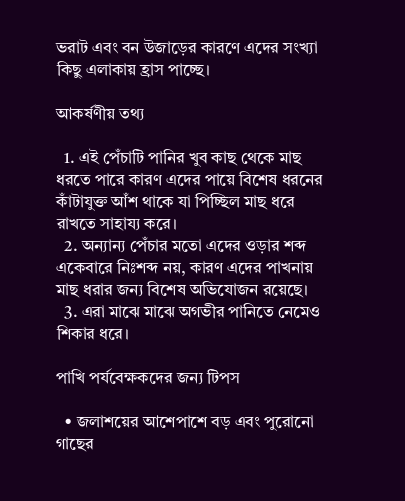ভরাট এবং বন উজাড়ের কারণে এদের সংখ্যা কিছু এলাকায় হ্রাস পাচ্ছে।

আকর্ষণীয় তথ্য

  1. এই পেঁচাটি পানির খুব কাছ থেকে মাছ ধরতে পারে কারণ এদের পায়ে বিশেষ ধরনের কাঁটাযুক্ত আঁশ থাকে যা পিচ্ছিল মাছ ধরে রাখতে সাহায্য করে।
  2. অন্যান্য পেঁচার মতো এদের ওড়ার শব্দ একেবারে নিঃশব্দ নয়, কারণ এদের পাখনায় মাছ ধরার জন্য বিশেষ অভিযোজন রয়েছে।
  3. এরা মাঝে মাঝে অগভীর পানিতে নেমেও শিকার ধরে।

পাখি পর্যবেক্ষকদের জন্য টিপস

  • জলাশয়ের আশেপাশে বড় এবং পুরোনো গাছের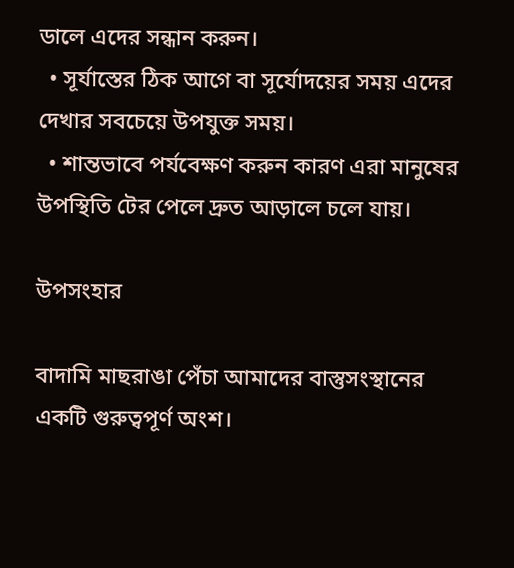ডালে এদের সন্ধান করুন।
  • সূর্যাস্তের ঠিক আগে বা সূর্যোদয়ের সময় এদের দেখার সবচেয়ে উপযুক্ত সময়।
  • শান্তভাবে পর্যবেক্ষণ করুন কারণ এরা মানুষের উপস্থিতি টের পেলে দ্রুত আড়ালে চলে যায়।

উপসংহার

বাদামি মাছরাঙা পেঁচা আমাদের বাস্তুসংস্থানের একটি গুরুত্বপূর্ণ অংশ।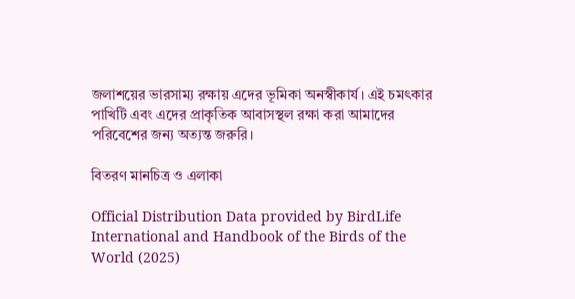জলাশয়ের ভারসাম্য রক্ষায় এদের ভূমিকা অনস্বীকার্য। এই চমৎকার পাখিটি এবং এদের প্রাকৃতিক আবাসস্থল রক্ষা করা আমাদের পরিবেশের জন্য অত্যন্ত জরুরি।

বিতরণ মানচিত্র ও এলাকা

Official Distribution Data provided by BirdLife International and Handbook of the Birds of the World (2025)